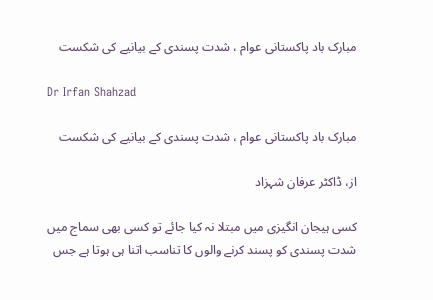مبارک باد پاکستانی عوام ، شدت پسندی کے بیانیے کی شکست

Dr Irfan Shahzad

مبارک باد پاکستانی عوام ، شدت پسندی کے بیانیے کی شکست

از، ڈاکٹر عرفان شہزاد

کسی ہیجان انگیزی میں مبتلا نہ کیا جائے تو کسی بھی سماج میں شدت پسندی کو پسند کرنے والوں کا تناسب اتنا ہی ہوتا ہے جس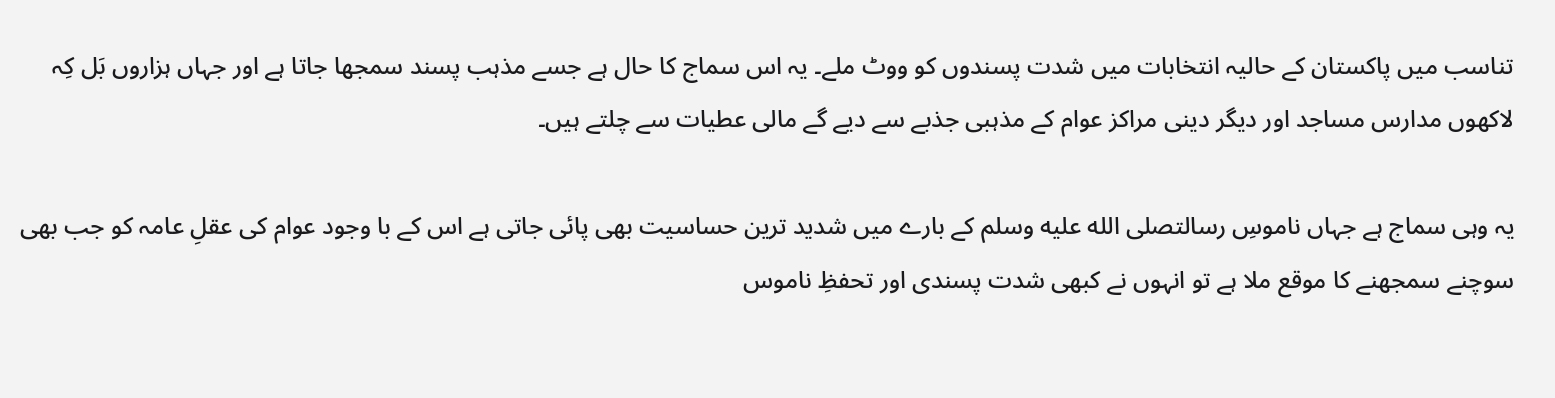تناسب میں پاکستان کے حالیہ انتخابات میں شدت پسندوں کو ووٹ ملے۔ یہ اس سماج کا حال ہے جسے مذہب پسند سمجھا جاتا ہے اور جہاں ہزاروں بَل کِہ لاکھوں مدارس مساجد اور دیگر دینی مراکز عوام کے مذہبی جذبے سے دیے گے مالی عطیات سے چلتے ہیں۔

یہ وہی سماج ہے جہاں ناموسِ رسالتصلى الله عليه وسلم کے بارے میں شدید ترین حساسیت بھی پائی جاتی ہے اس کے با وجود عوام کی عقلِ عامہ کو جب بھی سوچنے سمجھنے کا موقع ملا ہے تو انہوں نے کبھی شدت پسندی اور تحفظِ ناموس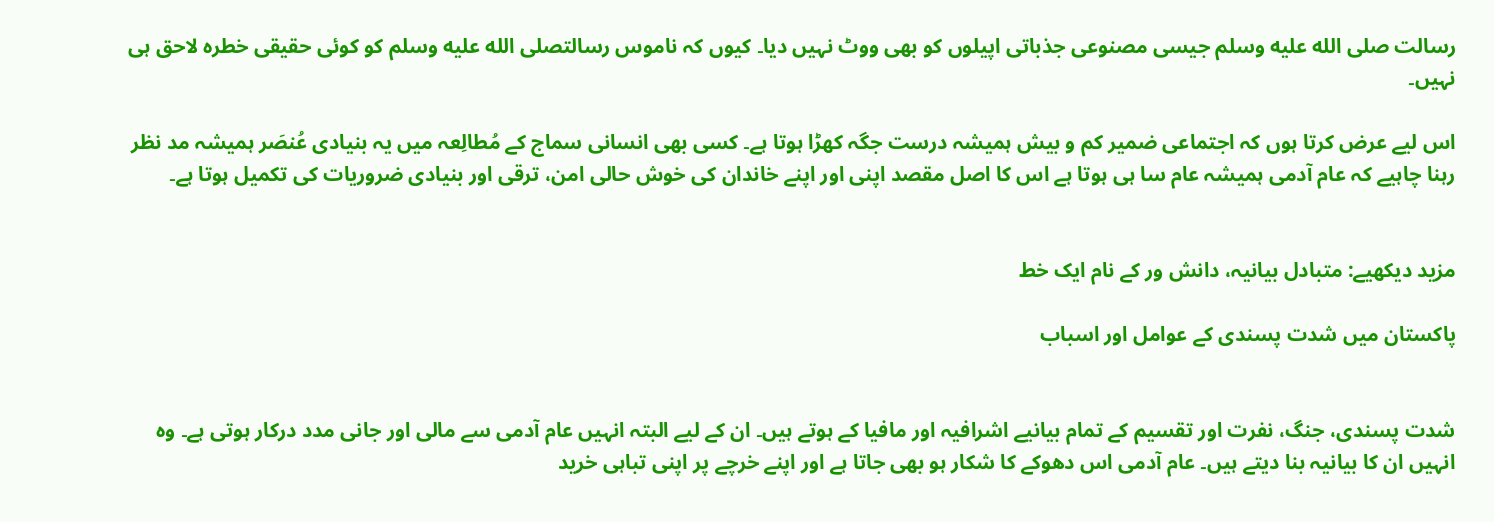رسالت صلى الله عليه وسلم جیسی مصنوعی جذباتی اپیلوں کو بھی ووٹ نہیں دیا۔ کیوں کہ ناموس رسالتصلى الله عليه وسلم کو کوئی حقیقی خطرہ لاحق ہی نہیں۔

اس لیے عرض کرتا ہوں کہ اجتماعی ضمیر کم و بیش ہمیشہ درست جگہ کھڑا ہوتا ہے۔ کسی بھی انسانی سماج کے مُطالِعہ میں یہ بنیادی عُنصَر ہمیشہ مد نظر رہنا چاہیے کہ عام آدمی ہمیشہ عام سا ہی ہوتا ہے اس کا اصل مقصد اپنی اور اپنے خاندان کی خوش حالی امن، ترقی اور بنیادی ضروریات کی تکمیل ہوتا ہے۔


مزید دیکھیے: متبادل بیانیہ، دانش ور کے نام ایک خط

پاکستان میں شدت پسندی کے عوامل اور اسباب


شدت پسندی، جنگ، نفرت اور تقسیم کے تمام بیانیے اشرافیہ اور مافیا کے ہوتے ہیں۔ ان کے لیے البتہ انہیں عام آدمی سے مالی اور جانی مدد درکار ہوتی ہے۔ وہ انہیں ان کا بیانیہ بنا دیتے ہیں۔ عام آدمی اس دھوکے کا شکار ہو بھی جاتا ہے اور اپنے خرچے پر اپنی تباہی خرید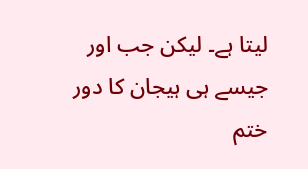لیتا ہے۔ لیکن جب اور جیسے ہی ہیجان کا دور ختم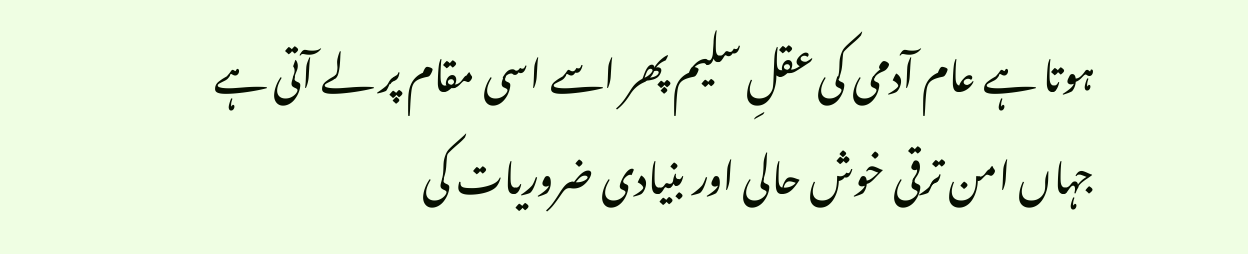ہوتا ہے عام آدمی کی عقلِ سلیم پھر اسے اسی مقام پر لے آتی ہے جہاں امن ترقی خوش حالی اور بنیادی ضروریات کی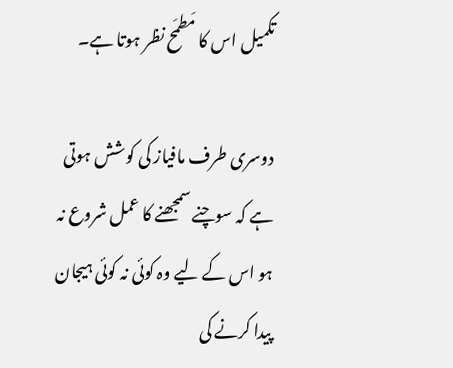تکمیل اس کا مَطمَح نظر ہوتا ہے۔

دوسری طرف مافیاز کی کوشش ہوتی ہے کہ سوچنے سمجھنے کا عمل شروع نہ ہو اس کے لیے وہ کوئی نہ کوئی ہیجان پیدا کرنے کی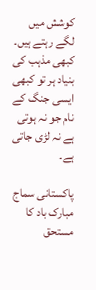کوشش میں لگے رہتے ہیں۔ کبھی مذہب کی بنیاد ہر تو کبھی ایسی جنگ کے نام جو نہ ہوتی ہے نہ لڑی جاتی ہے۔

پاکستانی سماج مبارک باد کا مستحق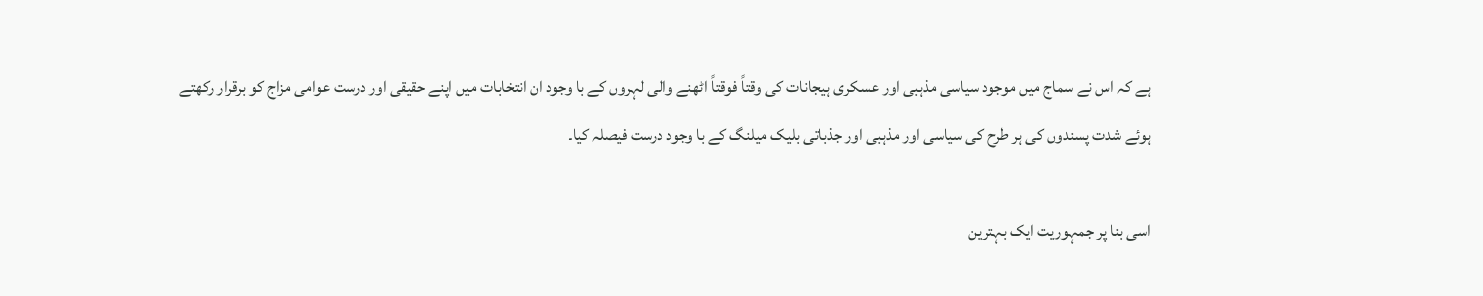ہے کہ اس نے سماج میں موجود سیاسی مذہبی اور عسکری ہیجانات کی وقتاً فوقتاً اٹھنے والی لہروں کے با وجود ان انتخابات میں اپنے حقیقی اور درست عوامی مزاج کو برقرار رکھتے ہوئے شدت پسندوں کی ہر طرح کی سیاسی اور مذہبی اور جذباتی بلیک میلنگ کے با وجود درست فیصلہ کیا۔

اسی بنا پر جمہوریت ایک بہترین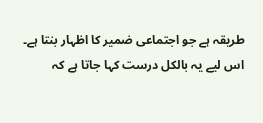طریقہ ہے جو اجتماعی ضمیر کا اظہار بنتا ہے۔ اس لیے یہ بالکل درست کہا جاتا ہے کہ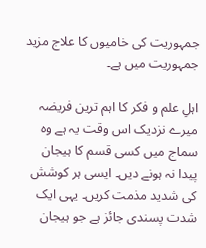جمہوریت کی خامیوں کا علاج مزید جمہوریت میں ہے۔

اہلِ علم و فکر کا اہم ترین فریضہ میرے نزدیک اس وقت یہ ہے وہ سماج میں کسی قسم کا ہیجان پیدا نہ ہونے دیں۔ ایسی ہر کوشش کی شدید مذمت کریں۔ یہی ایک شدت پسندی جائز ہے جو ہیجان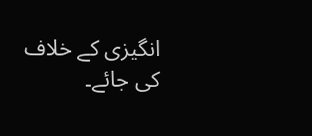انگیزی کے خلاف کی جائے۔